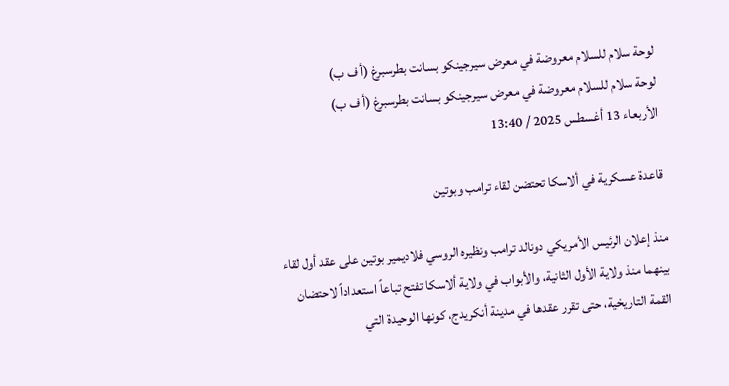لوحة سلام للسلام معروضة في معرض سيرجينكو بسانت بطرسبرغ (أ ف ب)
لوحة سلام للسلام معروضة في معرض سيرجينكو بسانت بطرسبرغ (أ ف ب)
الأربعاء 13 أغسطس 2025 / 13:40

قاعدة عسكرية في ألاسكا تحتضن لقاء ترامب وبوتين

منذ إعلان الرئيس الأمريكي دونالد ترامب ونظيره الروسي فلاديمير بوتين على عقد أول لقاء بينهما منذ ولاية الأول الثانية، والأبواب في ولاية ألاسكا تفتح تباعاً استعداداً لاحتضان القمة التاريخية، حتى تقرر عقدها في مدينة أنكريدج، كونها الوحيدة التي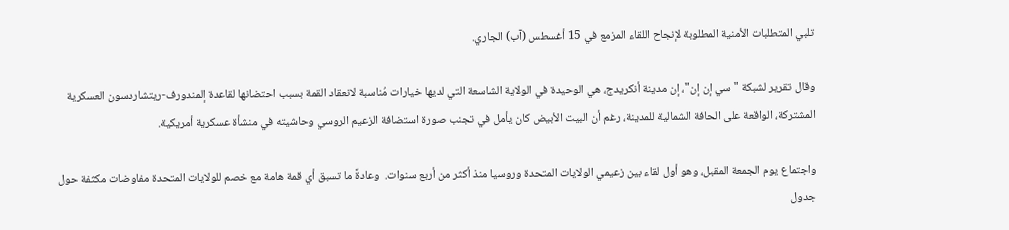تلبي المتطلبات الأمنية المطلوبة لإنجاح اللقاء المزمع في 15 أغسطس (آب) الجاري.

وقال تقرير لشبكة "سي إن إن"، إن مدينة أنكريدج، هي الوحيدة في الولاية الشاسعة التي لديها خيارات مُناسبة لانعقاد القمة بسبب احتضانها لقاعدة إلمندورف-ريتشاردسون العسكرية المشتركة، الواقعة على الحافة الشمالية للمدينة، رغم أن البيت الأبيض كان يأمل في تجنب صورة استضافة الزعيم الروسي وحاشيته في منشأة عسكرية أمريكية.

واجتماع يوم الجمعة المقبل، وهو أول لقاء بين زعيمي الولايات المتحدة وروسيا منذ أكثر من أربع سنوات.  وعادةً ما تسبق أي قمة هامة مع خصم للولايات المتحدة مفاوضات مكثفة حول جدول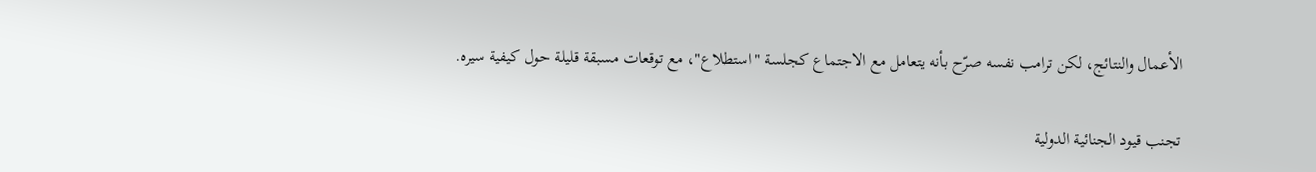الأعمال والنتائج، لكن ترامب نفسه صرّح بأنه يتعامل مع الاجتماع كجلسة "استطلاع"، مع توقعات مسبقة قليلة حول كيفية سيره.

تجنب قيود الجنائية الدولية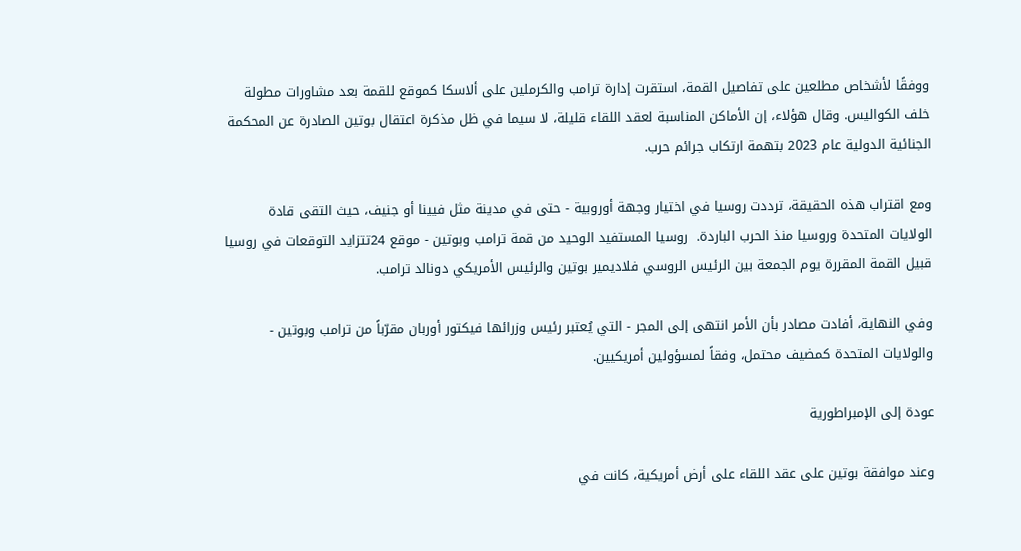ووفقًا لأشخاص مطلعين على تفاصيل القمة، استقرت إدارة ترامب والكرملين على ألاسكا كموقع للقمة بعد مشاورات مطولة خلف الكواليس. وقال هؤلاء، إن الأماكن المناسبة لعقد اللقاء قليلة، لا سيما في ظل مذكرة اعتقال بوتين الصادرة عن المحكمة الجنائية الدولية عام 2023 بتهمة ارتكاب جرائم حرب.

ومع اقتراب هذه الحقيقة، ترددت روسيا في اختيار وجهة أوروبية - حتى في مدينة مثل فيينا أو جنيف، حيث التقى قادة الولايات المتحدة وروسيا منذ الحرب الباردة.  روسيا المستفيد الوحيد من قمة ترامب وبوتين - موقع 24تتزايد التوقعات في روسيا قبيل القمة المقررة يوم الجمعة بين الرئيس الروسي فلاديمير بوتين والرئيس الأمريكي دونالد ترامب.

وفي النهاية، أفادت مصادر بأن الأمر انتهى إلى المجر - التي يُعتبر رئيس وزرائها فيكتور أوربان مقرّباً من ترامب وبوتين - والولايات المتحدة كمضيف محتمل، وفقاً لمسؤولين أمريكيين.

عودة إلى الإمبراطورية

وعند موافقة بوتين على عقد اللقاء على أرض أمريكية، كانت في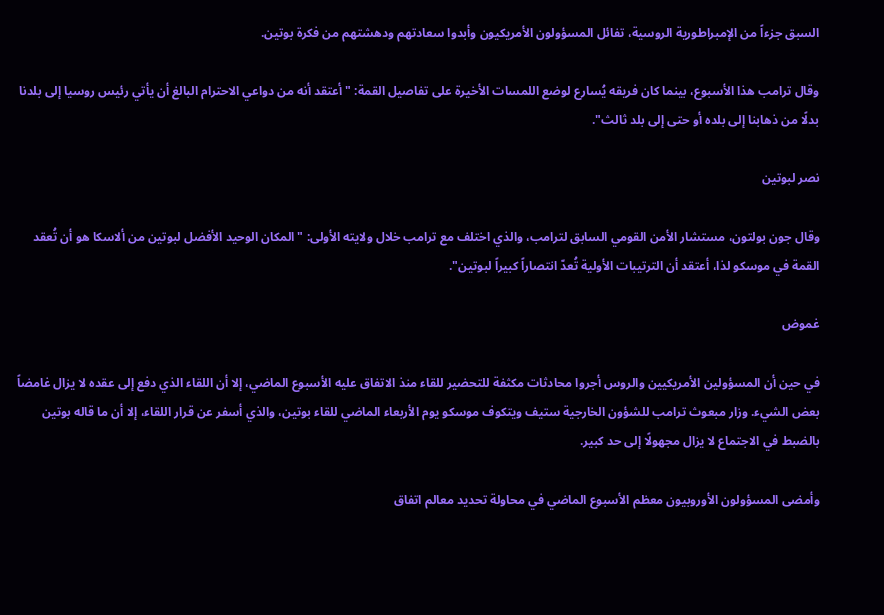السبق جزءاً من الإمبراطورية الروسية، تفائل المسؤولون الأمريكيون وأبدوا سعادتهم ودهشتهم من فكرة بوتين.

وقال ترامب هذا الأسبوع، بينما كان فريقه يُسارع لوضع اللمسات الأخيرة على تفاصيل القمة: "أعتقد أنه من دواعي الاحترام البالغ أن يأتي رئيس روسيا إلى بلدنا بدلًا من ذهابنا إلى بلده أو حتى إلى بلد ثالث".

نصر لبوتين

وقال جون بولتون، مستشار الأمن القومي السابق لترامب، والذي اختلف مع ترامب خلال ولايته الأولى: "المكان الوحيد الأفضل لبوتين من ألاسكا هو أن تُعقد القمة في موسكو لذا، أعتقد أن الترتيبات الأولية تُعدّ انتصاراً كبيراً لبوتين".

غموض

في حين أن المسؤولين الأمريكيين والروس أجروا محادثات مكثفة للتحضير للقاء منذ الاتفاق عليه الأسبوع الماضي، إلا أن اللقاء الذي دفع إلى عقده لا يزال غامضاً بعض الشيء. وزار مبعوث ترامب للشؤون الخارجية ستيف ويتكوف موسكو يوم الأربعاء الماضي للقاء بوتين، والذي أسفر عن قرار اللقاء، إلا أن ما قاله بوتين بالضبط في الاجتماع لا يزال مجهولًا إلى حد كبير.

وأمضى المسؤولون الأوروبيون معظم الأسبوع الماضي في محاولة تحديد معالم اتفاق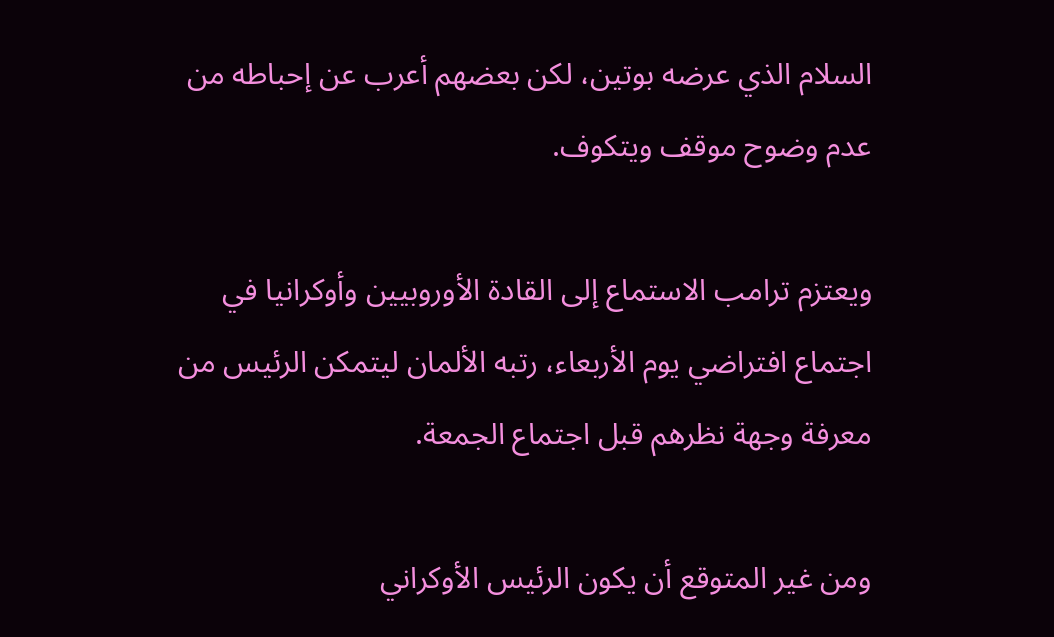السلام الذي عرضه بوتين، لكن بعضهم أعرب عن إحباطه من عدم وضوح موقف ويتكوف.

ويعتزم ترامب الاستماع إلى القادة الأوروبيين وأوكرانيا في اجتماع افتراضي يوم الأربعاء، رتبه الألمان ليتمكن الرئيس من معرفة وجهة نظرهم قبل اجتماع الجمعة.

ومن غير المتوقع أن يكون الرئيس الأوكراني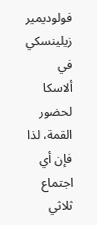فولوديمير زيلينسكي في ألاسكا لحضور القمة، لذا فإن أي اجتماع ثلاثي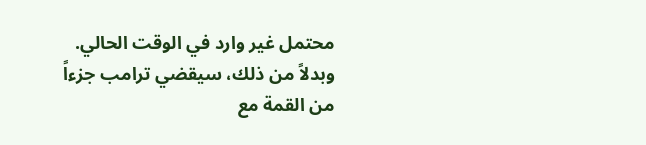محتمل غير وارد في الوقت الحالي. وبدلاً من ذلك، سيقضي ترامب جزءاً  من القمة مع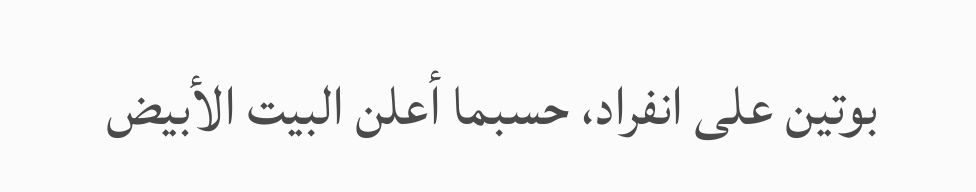بوتين على انفراد، حسبما أعلن البيت الأبيض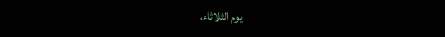يوم الثلاثاء،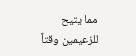مما يتيح للزعيمين وقتاً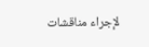لإجراء مناقشات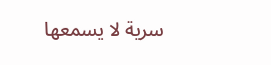سرية لا يسمعها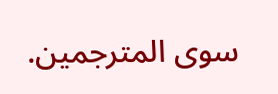سوى المترجمين.